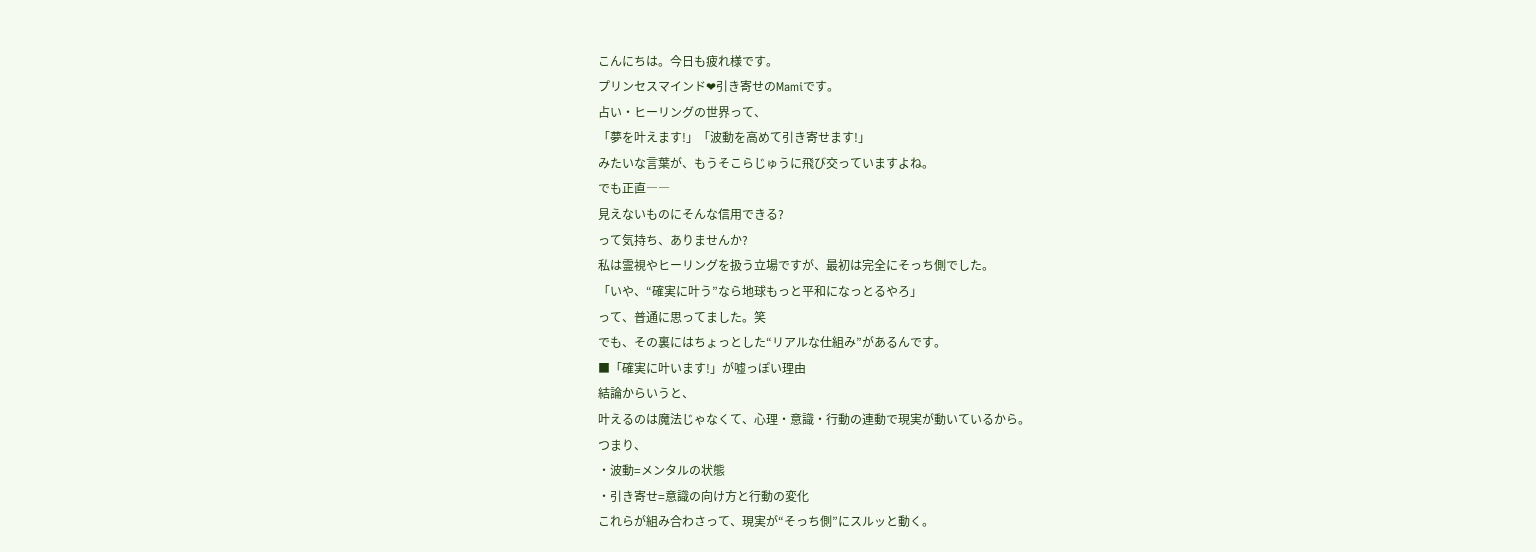こんにちは。今日も疲れ様です。
プリンセスマインド❤引き寄せのMamiです。
占い・ヒーリングの世界って、
「夢を叶えます!」「波動を高めて引き寄せます!」
みたいな言葉が、もうそこらじゅうに飛び交っていますよね。
でも正直――
見えないものにそんな信用できる?
って気持ち、ありませんか?
私は霊視やヒーリングを扱う立場ですが、最初は完全にそっち側でした。
「いや、“確実に叶う”なら地球もっと平和になっとるやろ」
って、普通に思ってました。笑
でも、その裏にはちょっとした“リアルな仕組み”があるんです。
■「確実に叶います!」が嘘っぽい理由
結論からいうと、
叶えるのは魔法じゃなくて、心理・意識・行動の連動で現実が動いているから。
つまり、
・波動=メンタルの状態
・引き寄せ=意識の向け方と行動の変化
これらが組み合わさって、現実が“そっち側”にスルッと動く。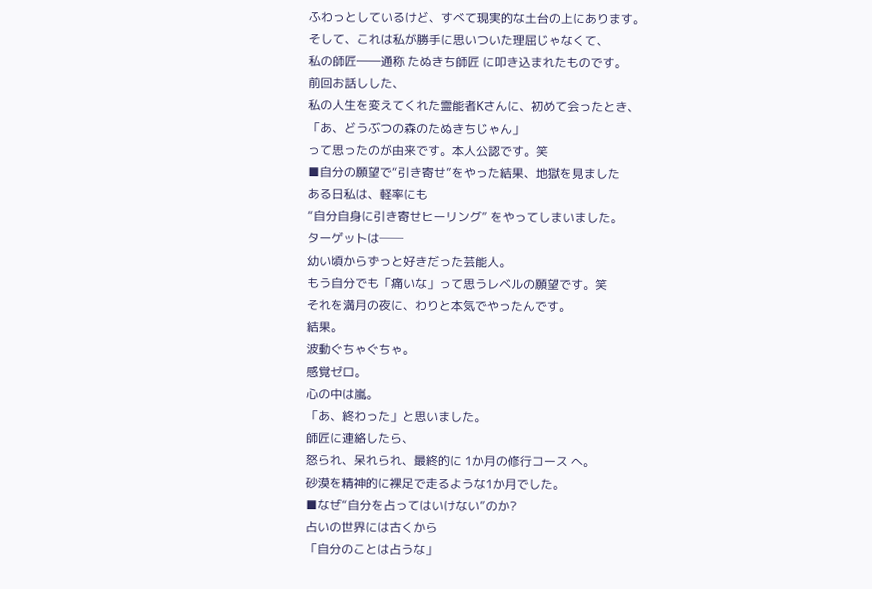ふわっとしているけど、すべて現実的な土台の上にあります。
そして、これは私が勝手に思いついた理屈じゃなくて、
私の師匠――通称 たぬきち師匠 に叩き込まれたものです。
前回お話しした、
私の人生を変えてくれた霊能者Kさんに、初めて会ったとき、
「あ、どうぶつの森のたぬきちじゃん」
って思ったのが由来です。本人公認です。笑
■自分の願望で“引き寄せ”をやった結果、地獄を見ました
ある日私は、軽率にも
“自分自身に引き寄せヒーリング” をやってしまいました。
ターゲットは──
幼い頃からずっと好きだった芸能人。
もう自分でも「痛いな」って思うレベルの願望です。笑
それを満月の夜に、わりと本気でやったんです。
結果。
波動ぐちゃぐちゃ。
感覚ゼロ。
心の中は嵐。
「あ、終わった」と思いました。
師匠に連絡したら、
怒られ、呆れられ、最終的に 1か月の修行コース へ。
砂漠を精神的に裸足で走るような1か月でした。
■なぜ“自分を占ってはいけない”のか?
占いの世界には古くから
「自分のことは占うな」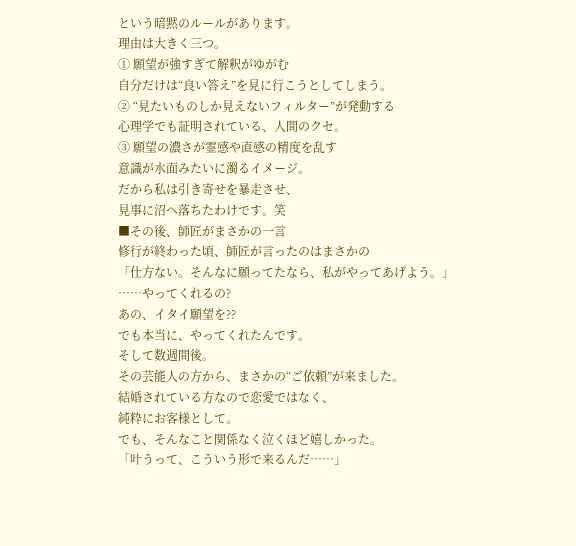という暗黙のルールがあります。
理由は大きく三つ。
① 願望が強すぎて解釈がゆがむ
自分だけは“良い答え”を見に行こうとしてしまう。
② “見たいものしか見えないフィルター”が発動する
心理学でも証明されている、人間のクセ。
③ 願望の濃さが霊感や直感の精度を乱す
意識が水面みたいに濁るイメージ。
だから私は引き寄せを暴走させ、
見事に沼へ落ちたわけです。笑
■その後、師匠がまさかの一言
修行が終わった頃、師匠が言ったのはまさかの
「仕方ない。そんなに願ってたなら、私がやってあげよう。」
……やってくれるの?
あの、イタイ願望を??
でも本当に、やってくれたんです。
そして数週間後。
その芸能人の方から、まさかの“ご依頼”が来ました。
結婚されている方なので恋愛ではなく、
純粋にお客様として。
でも、そんなこと関係なく泣くほど嬉しかった。
「叶うって、こういう形で来るんだ……」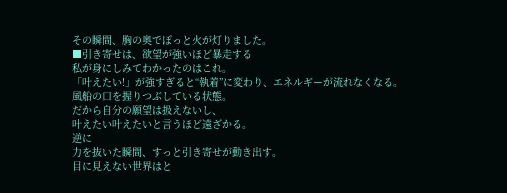その瞬間、胸の奥でぽっと火が灯りました。
■引き寄せは、欲望が強いほど暴走する
私が身にしみてわかったのはこれ。
「叶えたい!」が強すぎると“執着”に変わり、エネルギーが流れなくなる。
風船の口を握りつぶしている状態。
だから自分の願望は扱えないし、
叶えたい叶えたいと言うほど遠ざかる。
逆に
力を抜いた瞬間、すっと引き寄せが動き出す。
目に見えない世界はと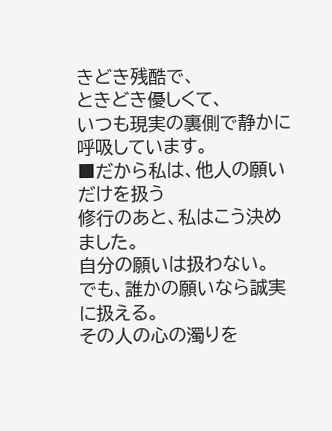きどき残酷で、
ときどき優しくて、
いつも現実の裏側で静かに呼吸しています。
■だから私は、他人の願いだけを扱う
修行のあと、私はこう決めました。
自分の願いは扱わない。
でも、誰かの願いなら誠実に扱える。
その人の心の濁りを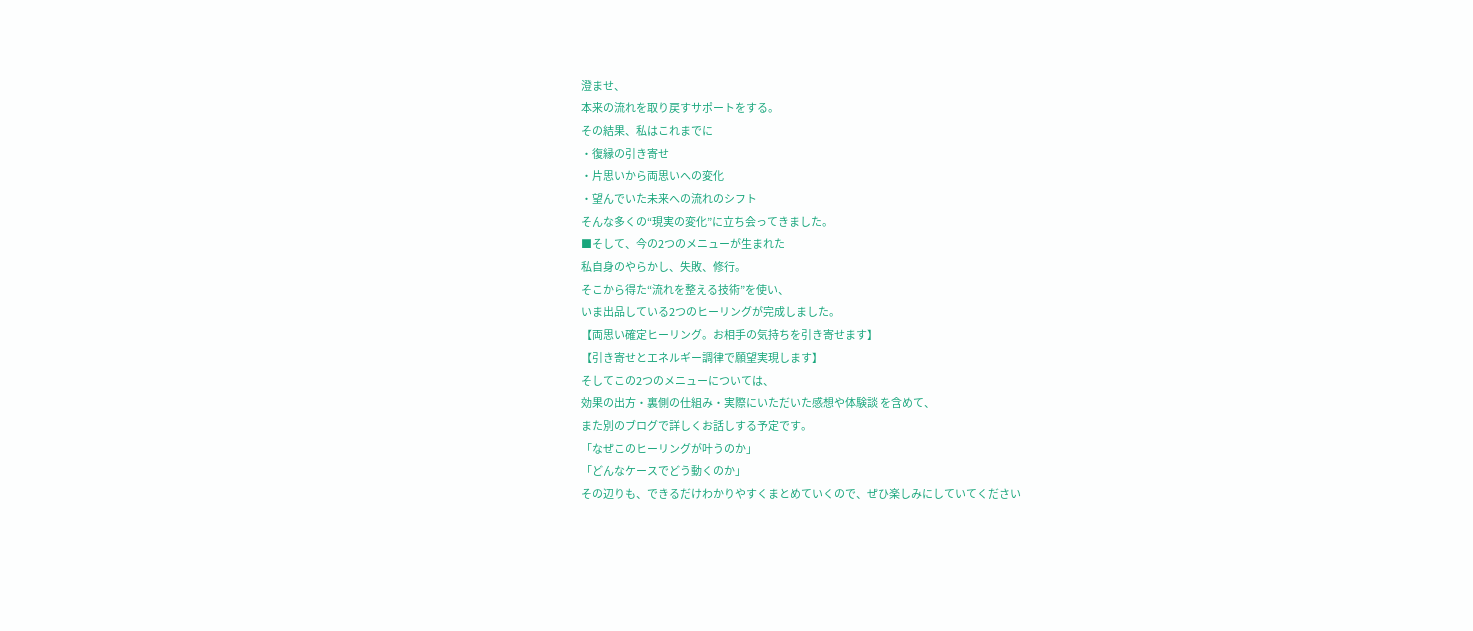澄ませ、
本来の流れを取り戻すサポートをする。
その結果、私はこれまでに
・復縁の引き寄せ
・片思いから両思いへの変化
・望んでいた未来への流れのシフト
そんな多くの“現実の変化”に立ち会ってきました。
■そして、今の2つのメニューが生まれた
私自身のやらかし、失敗、修行。
そこから得た“流れを整える技術”を使い、
いま出品している2つのヒーリングが完成しました。
【両思い確定ヒーリング。お相手の気持ちを引き寄せます】
【引き寄せとエネルギー調律で願望実現します】
そしてこの2つのメニューについては、
効果の出方・裏側の仕組み・実際にいただいた感想や体験談 を含めて、
また別のブログで詳しくお話しする予定です。
「なぜこのヒーリングが叶うのか」
「どんなケースでどう動くのか」
その辺りも、できるだけわかりやすくまとめていくので、ぜひ楽しみにしていてください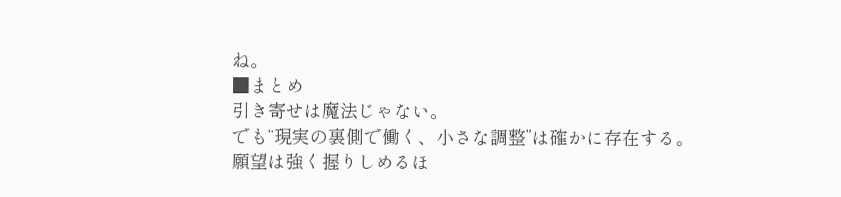ね。
■まとめ
引き寄せは魔法じゃない。
でも“現実の裏側で働く、小さな調整”は確かに存在する。
願望は強く握りしめるほ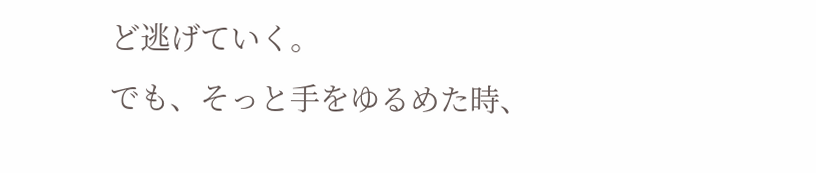ど逃げていく。
でも、そっと手をゆるめた時、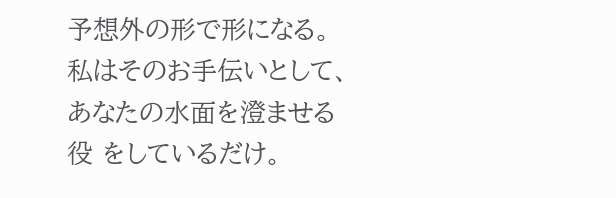予想外の形で形になる。
私はそのお手伝いとして、
あなたの水面を澄ませる役 をしているだけ。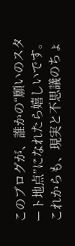このブログが、誰かの“願いのスタート地点”になれたら嬉しいです。
これからも、現実と不思議のちょ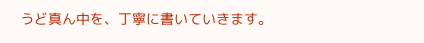うど真ん中を、丁寧に書いていきます。